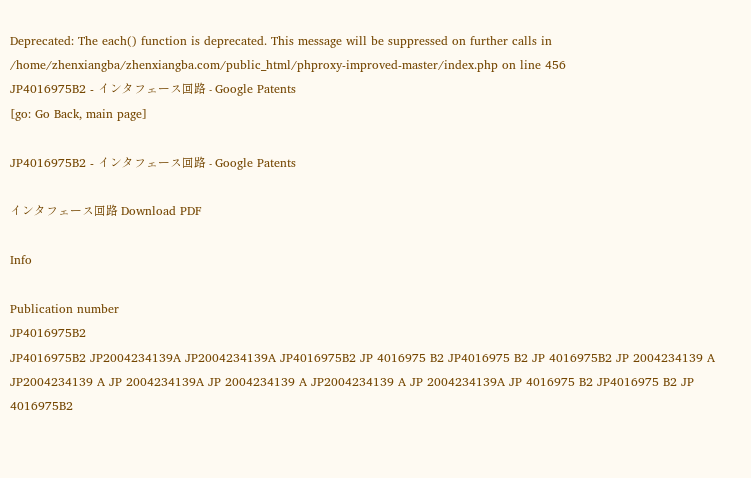Deprecated: The each() function is deprecated. This message will be suppressed on further calls in /home/zhenxiangba/zhenxiangba.com/public_html/phproxy-improved-master/index.php on line 456
JP4016975B2 - インタフェース回路 - Google Patents
[go: Go Back, main page]

JP4016975B2 - インタフェース回路 - Google Patents

インタフェース回路 Download PDF

Info

Publication number
JP4016975B2
JP4016975B2 JP2004234139A JP2004234139A JP4016975B2 JP 4016975 B2 JP4016975 B2 JP 4016975B2 JP 2004234139 A JP2004234139 A JP 2004234139A JP 2004234139 A JP2004234139 A JP 2004234139A JP 4016975 B2 JP4016975 B2 JP 4016975B2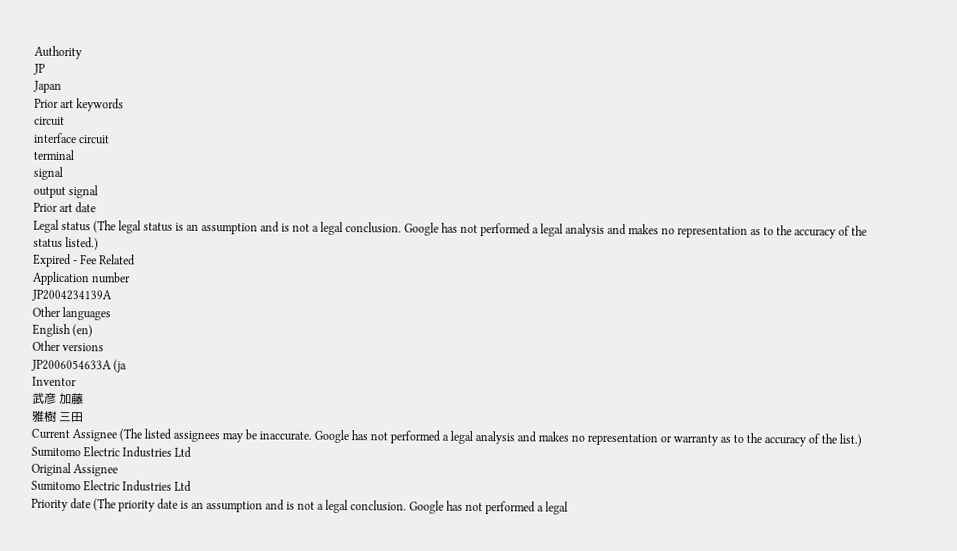Authority
JP
Japan
Prior art keywords
circuit
interface circuit
terminal
signal
output signal
Prior art date
Legal status (The legal status is an assumption and is not a legal conclusion. Google has not performed a legal analysis and makes no representation as to the accuracy of the status listed.)
Expired - Fee Related
Application number
JP2004234139A
Other languages
English (en)
Other versions
JP2006054633A (ja
Inventor
武彦 加藤
雅樹 三田
Current Assignee (The listed assignees may be inaccurate. Google has not performed a legal analysis and makes no representation or warranty as to the accuracy of the list.)
Sumitomo Electric Industries Ltd
Original Assignee
Sumitomo Electric Industries Ltd
Priority date (The priority date is an assumption and is not a legal conclusion. Google has not performed a legal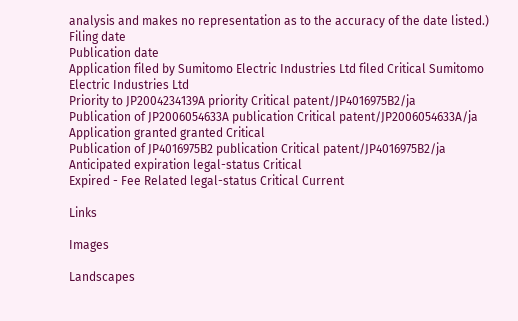analysis and makes no representation as to the accuracy of the date listed.)
Filing date
Publication date
Application filed by Sumitomo Electric Industries Ltd filed Critical Sumitomo Electric Industries Ltd
Priority to JP2004234139A priority Critical patent/JP4016975B2/ja
Publication of JP2006054633A publication Critical patent/JP2006054633A/ja
Application granted granted Critical
Publication of JP4016975B2 publication Critical patent/JP4016975B2/ja
Anticipated expiration legal-status Critical
Expired - Fee Related legal-status Critical Current

Links

Images

Landscapes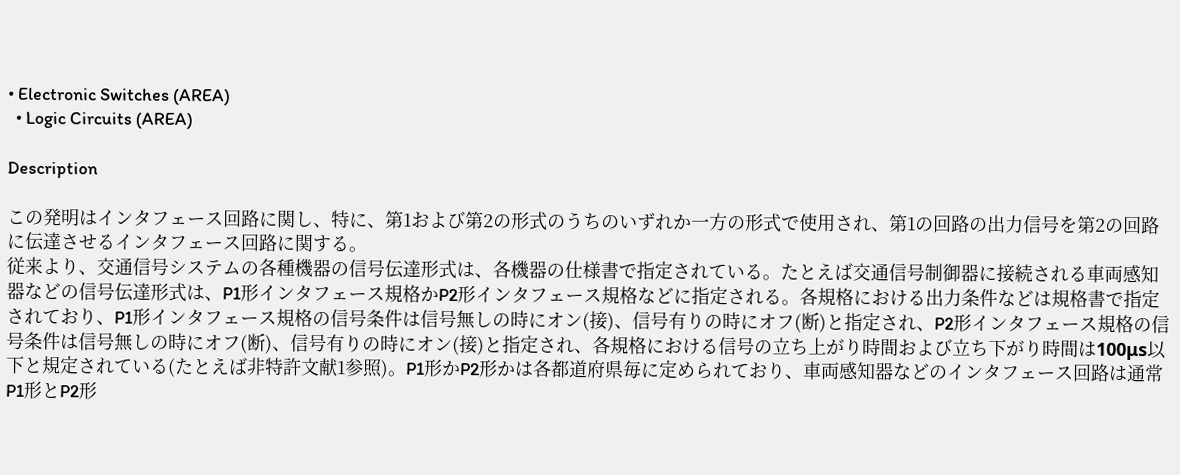• Electronic Switches (AREA)
  • Logic Circuits (AREA)

Description

この発明はインタフェース回路に関し、特に、第1および第2の形式のうちのいずれか一方の形式で使用され、第1の回路の出力信号を第2の回路に伝達させるインタフェース回路に関する。
従来より、交通信号システムの各種機器の信号伝達形式は、各機器の仕様書で指定されている。たとえば交通信号制御器に接続される車両感知器などの信号伝達形式は、P1形インタフェース規格かP2形インタフェース規格などに指定される。各規格における出力条件などは規格書で指定されており、P1形インタフェース規格の信号条件は信号無しの時にオン(接)、信号有りの時にオフ(断)と指定され、P2形インタフェース規格の信号条件は信号無しの時にオフ(断)、信号有りの時にオン(接)と指定され、各規格における信号の立ち上がり時間および立ち下がり時間は100μs以下と規定されている(たとえば非特許文献1参照)。P1形かP2形かは各都道府県毎に定められており、車両感知器などのインタフェース回路は通常P1形とP2形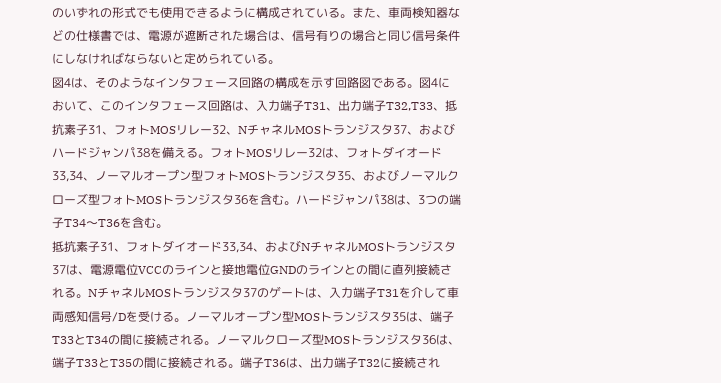のいずれの形式でも使用できるように構成されている。また、車両検知器などの仕様書では、電源が遮断された場合は、信号有りの場合と同じ信号条件にしなければならないと定められている。
図4は、そのようなインタフェース回路の構成を示す回路図である。図4において、このインタフェース回路は、入力端子T31、出力端子T32,T33、抵抗素子31、フォトMOSリレー32、NチャネルMOSトランジスタ37、およびハードジャンパ38を備える。フォトMOSリレー32は、フォトダイオード33,34、ノーマルオープン型フォトMOSトランジスタ35、およびノーマルクローズ型フォトMOSトランジスタ36を含む。ハードジャンパ38は、3つの端子T34〜T36を含む。
抵抗素子31、フォトダイオード33,34、およびNチャネルMOSトランジスタ37は、電源電位VCCのラインと接地電位GNDのラインとの間に直列接続される。NチャネルMOSトランジスタ37のゲートは、入力端子T31を介して車両感知信号/Dを受ける。ノーマルオープン型MOSトランジスタ35は、端子T33とT34の間に接続される。ノーマルクローズ型MOSトランジスタ36は、端子T33とT35の間に接続される。端子T36は、出力端子T32に接続され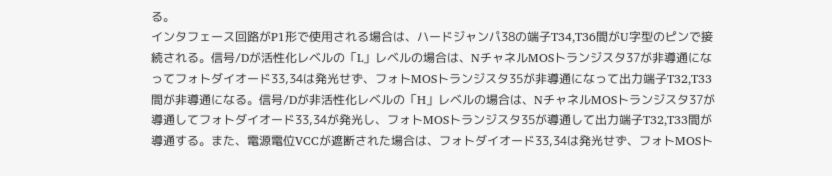る。
インタフェース回路がP1形で使用される場合は、ハードジャンパ38の端子T34,T36間がU字型のピンで接続される。信号/Dが活性化レベルの「L」レベルの場合は、NチャネルMOSトランジスタ37が非導通になってフォトダイオード33,34は発光せず、フォトMOSトランジスタ35が非導通になって出力端子T32,T33間が非導通になる。信号/Dが非活性化レベルの「H」レベルの場合は、NチャネルMOSトランジスタ37が導通してフォトダイオード33,34が発光し、フォトMOSトランジスタ35が導通して出力端子T32,T33間が導通する。また、電源電位VCCが遮断された場合は、フォトダイオード33,34は発光せず、フォトMOSト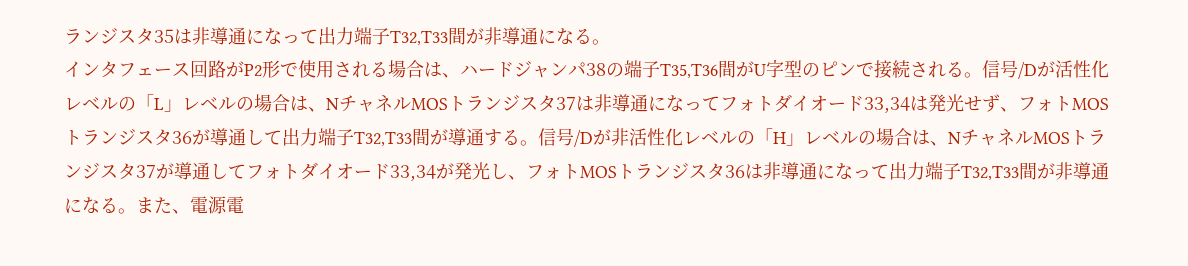ランジスタ35は非導通になって出力端子T32,T33間が非導通になる。
インタフェース回路がP2形で使用される場合は、ハードジャンパ38の端子T35,T36間がU字型のピンで接続される。信号/Dが活性化レベルの「L」レベルの場合は、NチャネルMOSトランジスタ37は非導通になってフォトダイオード33,34は発光せず、フォトMOSトランジスタ36が導通して出力端子T32,T33間が導通する。信号/Dが非活性化レベルの「H」レベルの場合は、NチャネルMOSトランジスタ37が導通してフォトダイオード33,34が発光し、フォトMOSトランジスタ36は非導通になって出力端子T32,T33間が非導通になる。また、電源電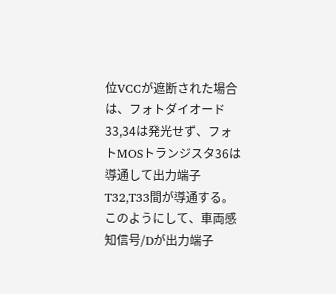位VCCが遮断された場合は、フォトダイオード33,34は発光せず、フォトMOSトランジスタ36は導通して出力端子T32,T33間が導通する。このようにして、車両感知信号/Dが出力端子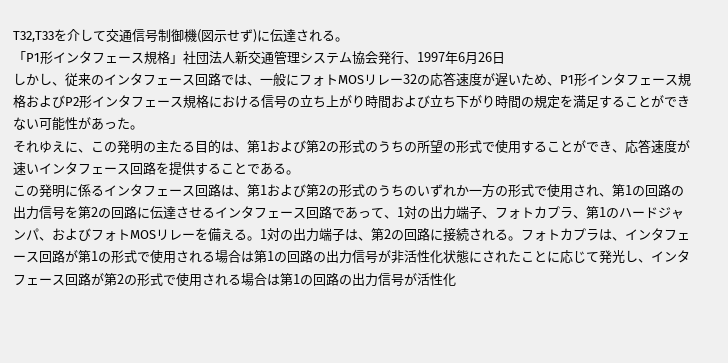T32,T33を介して交通信号制御機(図示せず)に伝達される。
「P1形インタフェース規格」社団法人新交通管理システム協会発行、1997年6月26日
しかし、従来のインタフェース回路では、一般にフォトMOSリレー32の応答速度が遅いため、P1形インタフェース規格およびP2形インタフェース規格における信号の立ち上がり時間および立ち下がり時間の規定を満足することができない可能性があった。
それゆえに、この発明の主たる目的は、第1および第2の形式のうちの所望の形式で使用することができ、応答速度が速いインタフェース回路を提供することである。
この発明に係るインタフェース回路は、第1および第2の形式のうちのいずれか一方の形式で使用され、第1の回路の出力信号を第2の回路に伝達させるインタフェース回路であって、1対の出力端子、フォトカプラ、第1のハードジャンパ、およびフォトMOSリレーを備える。1対の出力端子は、第2の回路に接続される。フォトカプラは、インタフェース回路が第1の形式で使用される場合は第1の回路の出力信号が非活性化状態にされたことに応じて発光し、インタフェース回路が第2の形式で使用される場合は第1の回路の出力信号が活性化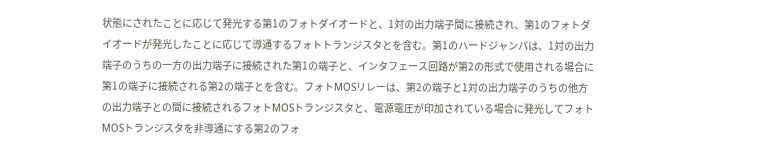状態にされたことに応じて発光する第1のフォトダイオードと、1対の出力端子間に接続され、第1のフォトダイオードが発光したことに応じて導通するフォトトランジスタとを含む。第1のハードジャンパは、1対の出力端子のうちの一方の出力端子に接続された第1の端子と、インタフェース回路が第2の形式で使用される場合に第1の端子に接続される第2の端子とを含む。フォトMOSリレーは、第2の端子と1対の出力端子のうちの他方の出力端子との間に接続されるフォトMOSトランジスタと、電源電圧が印加されている場合に発光してフォトMOSトランジスタを非導通にする第2のフォ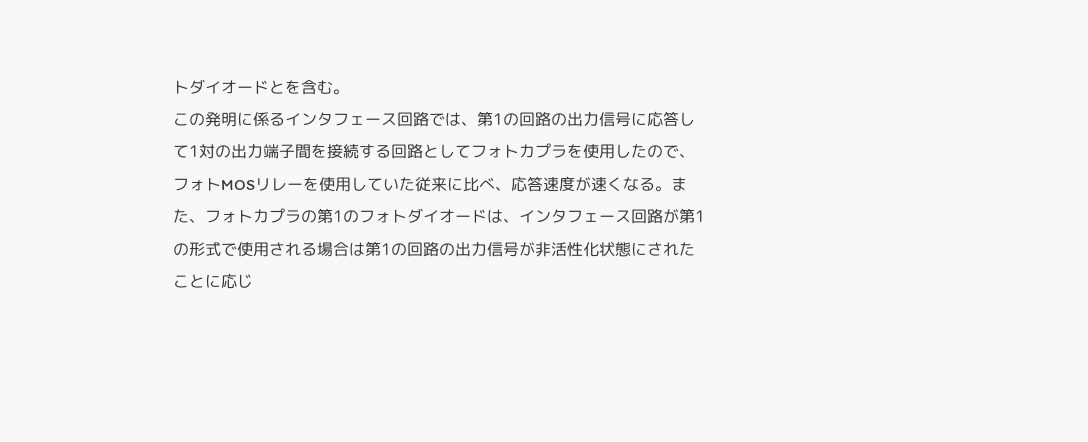トダイオードとを含む。
この発明に係るインタフェース回路では、第1の回路の出力信号に応答して1対の出力端子間を接続する回路としてフォトカプラを使用したので、フォトMOSリレーを使用していた従来に比べ、応答速度が速くなる。また、フォトカプラの第1のフォトダイオードは、インタフェース回路が第1の形式で使用される場合は第1の回路の出力信号が非活性化状態にされたことに応じ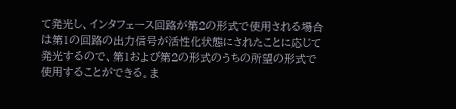て発光し、インタフェース回路が第2の形式で使用される場合は第1の回路の出力信号が活性化状態にされたことに応じて発光するので、第1および第2の形式のうちの所望の形式で使用することができる。ま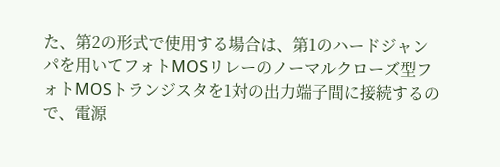た、第2の形式で使用する場合は、第1のハードジャンパを用いてフォトMOSリレーのノーマルクローズ型フォトMOSトランジスタを1対の出力端子間に接続するので、電源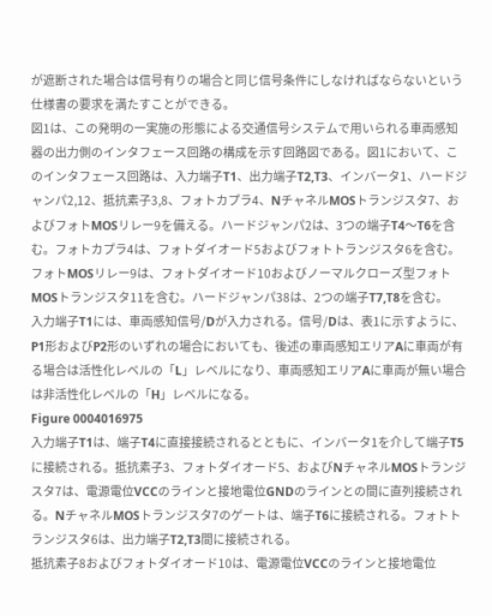が遮断された場合は信号有りの場合と同じ信号条件にしなければならないという仕様書の要求を満たすことができる。
図1は、この発明の一実施の形態による交通信号システムで用いられる車両感知器の出力側のインタフェース回路の構成を示す回路図である。図1において、このインタフェース回路は、入力端子T1、出力端子T2,T3、インバータ1、ハードジャンパ2,12、抵抗素子3,8、フォトカプラ4、NチャネルMOSトランジスタ7、およびフォトMOSリレー9を備える。ハードジャンパ2は、3つの端子T4〜T6を含む。フォトカプラ4は、フォトダイオード5およびフォトトランジスタ6を含む。フォトMOSリレー9は、フォトダイオード10およびノーマルクローズ型フォトMOSトランジスタ11を含む。ハードジャンパ38は、2つの端子T7,T8を含む。
入力端子T1には、車両感知信号/Dが入力される。信号/Dは、表1に示すように、P1形およびP2形のいずれの場合においても、後述の車両感知エリアAに車両が有る場合は活性化レベルの「L」レベルになり、車両感知エリアAに車両が無い場合は非活性化レベルの「H」レベルになる。
Figure 0004016975
入力端子T1は、端子T4に直接接続されるとともに、インバータ1を介して端子T5に接続される。抵抗素子3、フォトダイオード5、およびNチャネルMOSトランジスタ7は、電源電位VCCのラインと接地電位GNDのラインとの間に直列接続される。NチャネルMOSトランジスタ7のゲートは、端子T6に接続される。フォトトランジスタ6は、出力端子T2,T3間に接続される。
抵抗素子8およびフォトダイオード10は、電源電位VCCのラインと接地電位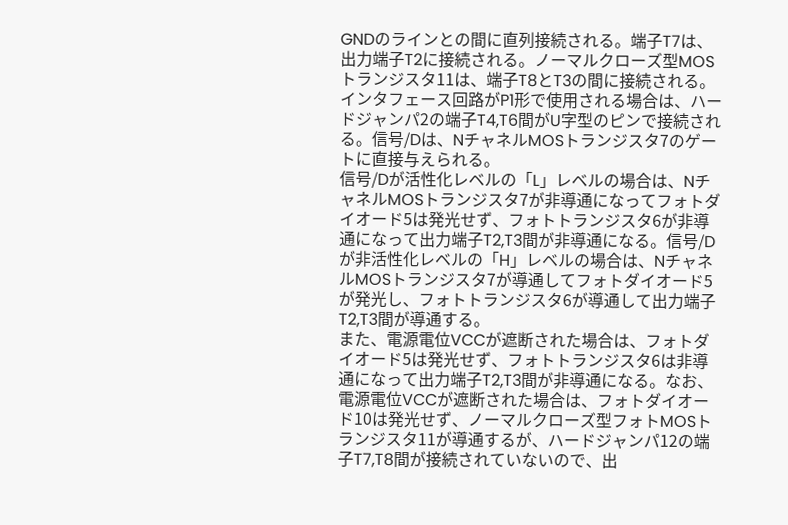GNDのラインとの間に直列接続される。端子T7は、出力端子T2に接続される。ノーマルクローズ型MOSトランジスタ11は、端子T8とT3の間に接続される。
インタフェース回路がP1形で使用される場合は、ハードジャンパ2の端子T4,T6間がU字型のピンで接続される。信号/Dは、NチャネルMOSトランジスタ7のゲートに直接与えられる。
信号/Dが活性化レベルの「L」レベルの場合は、NチャネルMOSトランジスタ7が非導通になってフォトダイオード5は発光せず、フォトトランジスタ6が非導通になって出力端子T2,T3間が非導通になる。信号/Dが非活性化レベルの「H」レベルの場合は、NチャネルMOSトランジスタ7が導通してフォトダイオード5が発光し、フォトトランジスタ6が導通して出力端子T2,T3間が導通する。
また、電源電位VCCが遮断された場合は、フォトダイオード5は発光せず、フォトトランジスタ6は非導通になって出力端子T2,T3間が非導通になる。なお、電源電位VCCが遮断された場合は、フォトダイオード10は発光せず、ノーマルクローズ型フォトMOSトランジスタ11が導通するが、ハードジャンパ12の端子T7,T8間が接続されていないので、出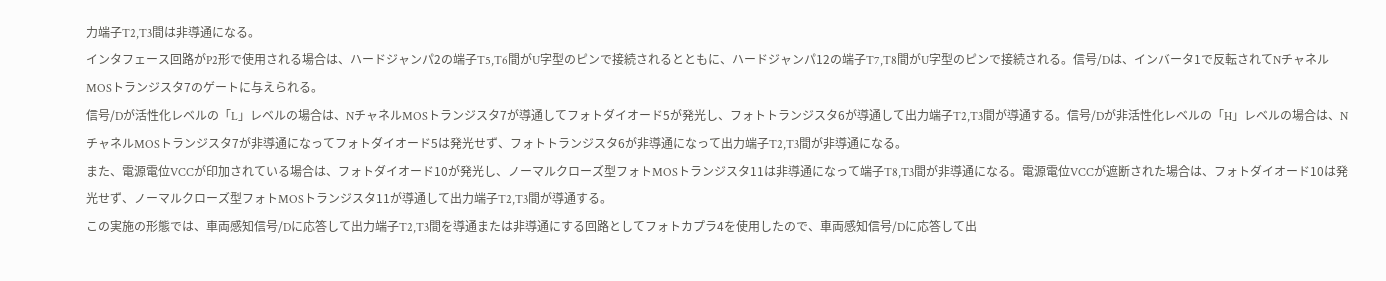力端子T2,T3間は非導通になる。
インタフェース回路がP2形で使用される場合は、ハードジャンパ2の端子T5,T6間がU字型のピンで接続されるとともに、ハードジャンパ12の端子T7,T8間がU字型のピンで接続される。信号/Dは、インバータ1で反転されてNチャネルMOSトランジスタ7のゲートに与えられる。
信号/Dが活性化レベルの「L」レベルの場合は、NチャネルMOSトランジスタ7が導通してフォトダイオード5が発光し、フォトトランジスタ6が導通して出力端子T2,T3間が導通する。信号/Dが非活性化レベルの「H」レベルの場合は、NチャネルMOSトランジスタ7が非導通になってフォトダイオード5は発光せず、フォトトランジスタ6が非導通になって出力端子T2,T3間が非導通になる。
また、電源電位VCCが印加されている場合は、フォトダイオード10が発光し、ノーマルクローズ型フォトMOSトランジスタ11は非導通になって端子T8,T3間が非導通になる。電源電位VCCが遮断された場合は、フォトダイオード10は発光せず、ノーマルクローズ型フォトMOSトランジスタ11が導通して出力端子T2,T3間が導通する。
この実施の形態では、車両感知信号/Dに応答して出力端子T2,T3間を導通または非導通にする回路としてフォトカプラ4を使用したので、車両感知信号/Dに応答して出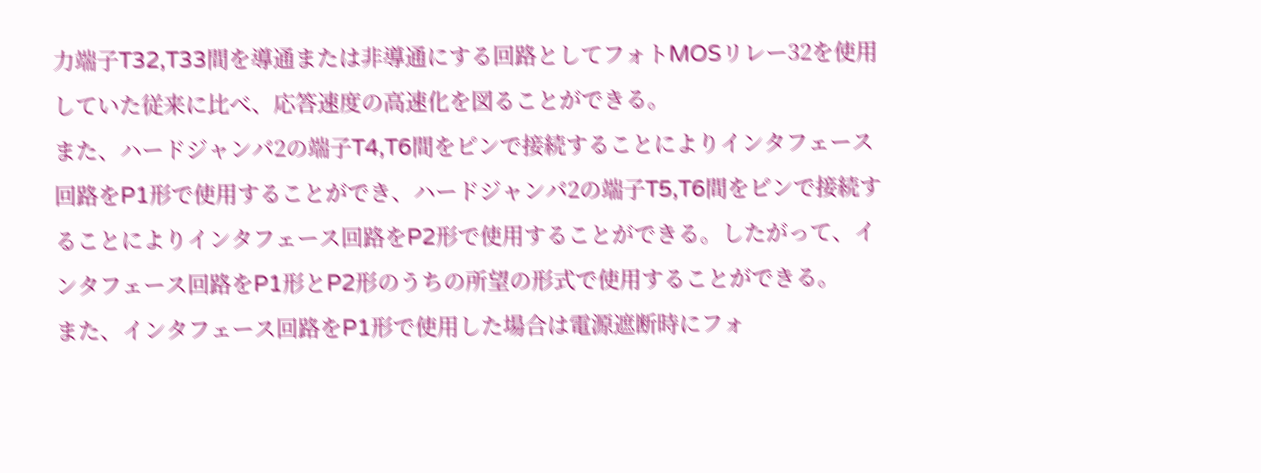力端子T32,T33間を導通または非導通にする回路としてフォトMOSリレー32を使用していた従来に比べ、応答速度の高速化を図ることができる。
また、ハードジャンパ2の端子T4,T6間をピンで接続することによりインタフェース回路をP1形で使用することができ、ハードジャンパ2の端子T5,T6間をピンで接続することによりインタフェース回路をP2形で使用することができる。したがって、インタフェース回路をP1形とP2形のうちの所望の形式で使用することができる。
また、インタフェース回路をP1形で使用した場合は電源遮断時にフォ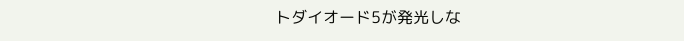トダイオード5が発光しな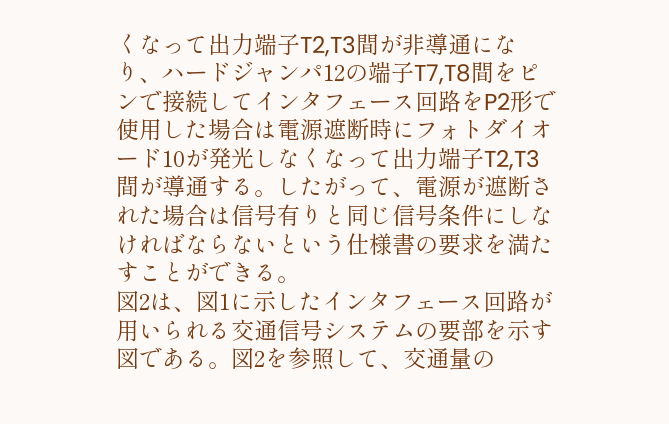くなって出力端子T2,T3間が非導通になり、ハードジャンパ12の端子T7,T8間をピンで接続してインタフェース回路をP2形で使用した場合は電源遮断時にフォトダイオード10が発光しなくなって出力端子T2,T3間が導通する。したがって、電源が遮断された場合は信号有りと同じ信号条件にしなければならないという仕様書の要求を満たすことができる。
図2は、図1に示したインタフェース回路が用いられる交通信号システムの要部を示す図である。図2を参照して、交通量の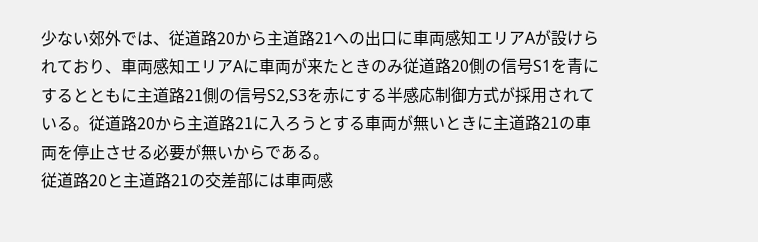少ない郊外では、従道路20から主道路21への出口に車両感知エリアAが設けられており、車両感知エリアAに車両が来たときのみ従道路20側の信号S1を青にするとともに主道路21側の信号S2,S3を赤にする半感応制御方式が採用されている。従道路20から主道路21に入ろうとする車両が無いときに主道路21の車両を停止させる必要が無いからである。
従道路20と主道路21の交差部には車両感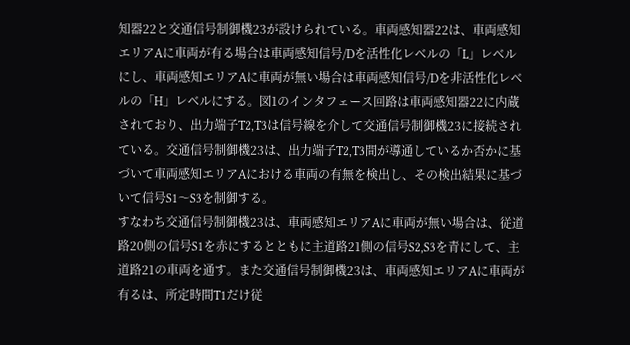知器22と交通信号制御機23が設けられている。車両感知器22は、車両感知エリアAに車両が有る場合は車両感知信号/Dを活性化レベルの「L」レベルにし、車両感知エリアAに車両が無い場合は車両感知信号/Dを非活性化レベルの「H」レベルにする。図1のインタフェース回路は車両感知器22に内蔵されており、出力端子T2,T3は信号線を介して交通信号制御機23に接続されている。交通信号制御機23は、出力端子T2,T3間が導通しているか否かに基づいて車両感知エリアAにおける車両の有無を検出し、その検出結果に基づいて信号S1〜S3を制御する。
すなわち交通信号制御機23は、車両感知エリアAに車両が無い場合は、従道路20側の信号S1を赤にするとともに主道路21側の信号S2,S3を青にして、主道路21の車両を通す。また交通信号制御機23は、車両感知エリアAに車両が有るは、所定時間T1だけ従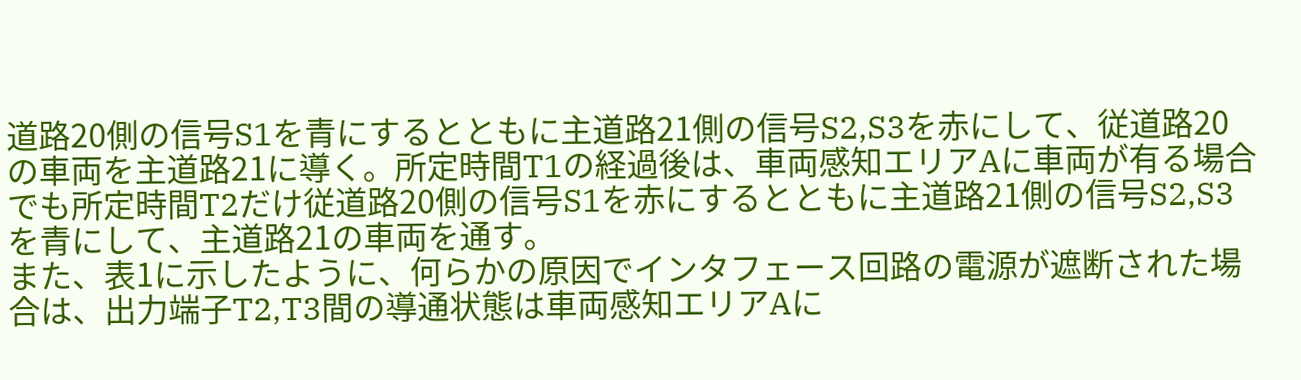道路20側の信号S1を青にするとともに主道路21側の信号S2,S3を赤にして、従道路20の車両を主道路21に導く。所定時間T1の経過後は、車両感知エリアAに車両が有る場合でも所定時間T2だけ従道路20側の信号S1を赤にするとともに主道路21側の信号S2,S3を青にして、主道路21の車両を通す。
また、表1に示したように、何らかの原因でインタフェース回路の電源が遮断された場合は、出力端子T2,T3間の導通状態は車両感知エリアAに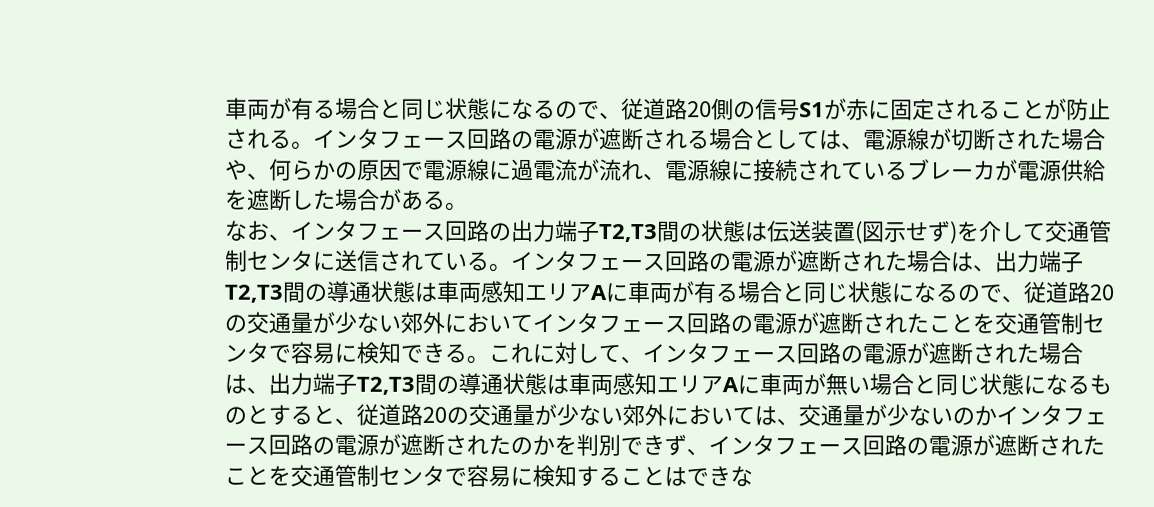車両が有る場合と同じ状態になるので、従道路20側の信号S1が赤に固定されることが防止される。インタフェース回路の電源が遮断される場合としては、電源線が切断された場合や、何らかの原因で電源線に過電流が流れ、電源線に接続されているブレーカが電源供給を遮断した場合がある。
なお、インタフェース回路の出力端子T2,T3間の状態は伝送装置(図示せず)を介して交通管制センタに送信されている。インタフェース回路の電源が遮断された場合は、出力端子T2,T3間の導通状態は車両感知エリアAに車両が有る場合と同じ状態になるので、従道路20の交通量が少ない郊外においてインタフェース回路の電源が遮断されたことを交通管制センタで容易に検知できる。これに対して、インタフェース回路の電源が遮断された場合は、出力端子T2,T3間の導通状態は車両感知エリアAに車両が無い場合と同じ状態になるものとすると、従道路20の交通量が少ない郊外においては、交通量が少ないのかインタフェース回路の電源が遮断されたのかを判別できず、インタフェース回路の電源が遮断されたことを交通管制センタで容易に検知することはできな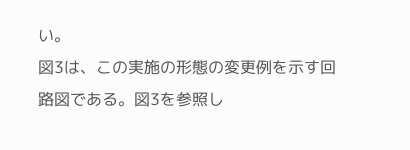い。
図3は、この実施の形態の変更例を示す回路図である。図3を参照し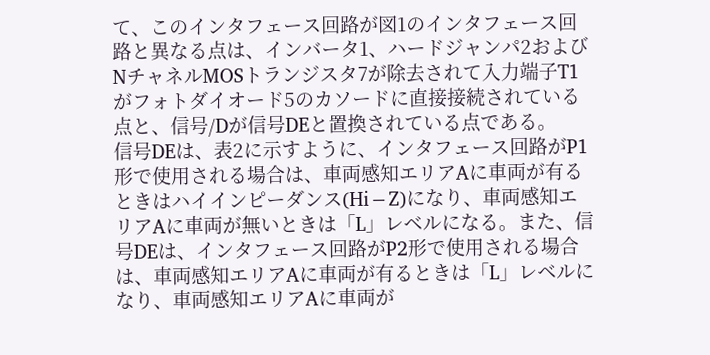て、このインタフェース回路が図1のインタフェース回路と異なる点は、インバータ1、ハードジャンパ2およびNチャネルMOSトランジスタ7が除去されて入力端子T1がフォトダイオード5のカソードに直接接続されている点と、信号/Dが信号DEと置換されている点である。
信号DEは、表2に示すように、インタフェース回路がP1形で使用される場合は、車両感知エリアAに車両が有るときはハイインピーダンス(Hi−Z)になり、車両感知エリアAに車両が無いときは「L」レベルになる。また、信号DEは、インタフェース回路がP2形で使用される場合は、車両感知エリアAに車両が有るときは「L」レベルになり、車両感知エリアAに車両が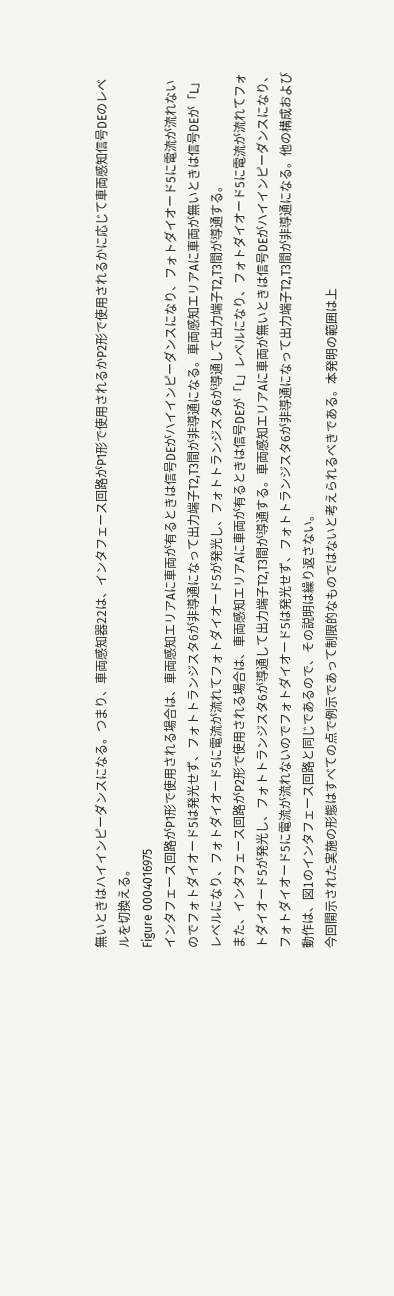無いときはハイインピーダンスになる。つまり、車両感知器22は、インタフェース回路がP1形で使用されるかP2形で使用されるかに応じて車両感知信号DEのレベルを切換える。
Figure 0004016975
インタフェース回路がP1形で使用される場合は、車両感知エリアAに車両が有るときは信号DEがハイインピーダンスになり、フォトダイオード5に電流が流れないのでフォトダイオード5は発光せず、フォトトランジスタ6が非導通になって出力端子T2,T3間が非導通になる。車両感知エリアAに車両が無いときは信号DEが「L」レベルになり、フォトダイオード5に電流が流れてフォトダイオード5が発光し、フォトトランジスタ6が導通して出力端子T2,T3間が導通する。
また、インタフェース回路がP2形で使用される場合は、車両感知エリアAに車両が有るときは信号DEが「L」レベルになり、フォトダイオード5に電流が流れてフォトダイオード5が発光し、フォトトランジスタ6が導通して出力端子T2,T3間が導通する。車両感知エリアAに車両が無いときは信号DEがハイインピーダンスになり、フォトダイオード5に電流が流れないのでフォトダイオード5は発光せず、フォトトランジスタ6が非導通になって出力端子T2,T3間が非導通になる。他の構成および動作は、図1のインタフェース回路と同じであるので、その説明は繰り返さない。
今回開示された実施の形態はすべての点で例示であって制限的なものではないと考えられるべきである。本発明の範囲は上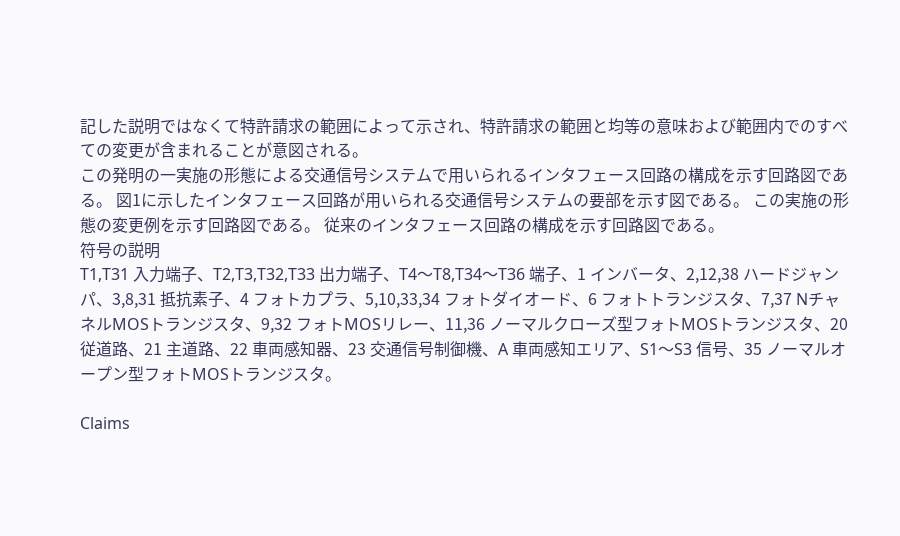記した説明ではなくて特許請求の範囲によって示され、特許請求の範囲と均等の意味および範囲内でのすべての変更が含まれることが意図される。
この発明の一実施の形態による交通信号システムで用いられるインタフェース回路の構成を示す回路図である。 図1に示したインタフェース回路が用いられる交通信号システムの要部を示す図である。 この実施の形態の変更例を示す回路図である。 従来のインタフェース回路の構成を示す回路図である。
符号の説明
T1,T31 入力端子、T2,T3,T32,T33 出力端子、T4〜T8,T34〜T36 端子、1 インバータ、2,12,38 ハードジャンパ、3,8,31 抵抗素子、4 フォトカプラ、5,10,33,34 フォトダイオード、6 フォトトランジスタ、7,37 NチャネルMOSトランジスタ、9,32 フォトMOSリレー、11,36 ノーマルクローズ型フォトMOSトランジスタ、20 従道路、21 主道路、22 車両感知器、23 交通信号制御機、A 車両感知エリア、S1〜S3 信号、35 ノーマルオープン型フォトMOSトランジスタ。

Claims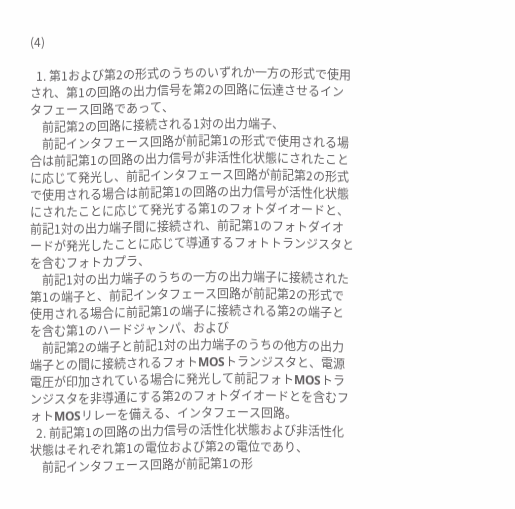(4)

  1. 第1および第2の形式のうちのいずれか一方の形式で使用され、第1の回路の出力信号を第2の回路に伝達させるインタフェース回路であって、
    前記第2の回路に接続される1対の出力端子、
    前記インタフェース回路が前記第1の形式で使用される場合は前記第1の回路の出力信号が非活性化状態にされたことに応じて発光し、前記インタフェース回路が前記第2の形式で使用される場合は前記第1の回路の出力信号が活性化状態にされたことに応じて発光する第1のフォトダイオードと、前記1対の出力端子間に接続され、前記第1のフォトダイオードが発光したことに応じて導通するフォトトランジスタとを含むフォトカプラ、
    前記1対の出力端子のうちの一方の出力端子に接続された第1の端子と、前記インタフェース回路が前記第2の形式で使用される場合に前記第1の端子に接続される第2の端子とを含む第1のハードジャンパ、および
    前記第2の端子と前記1対の出力端子のうちの他方の出力端子との間に接続されるフォトMOSトランジスタと、電源電圧が印加されている場合に発光して前記フォトMOSトランジスタを非導通にする第2のフォトダイオードとを含むフォトMOSリレーを備える、インタフェース回路。
  2. 前記第1の回路の出力信号の活性化状態および非活性化状態はそれぞれ第1の電位および第2の電位であり、
    前記インタフェース回路が前記第1の形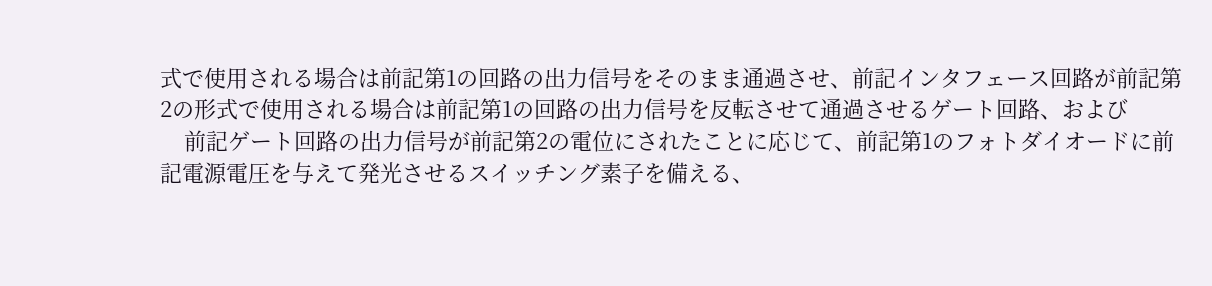式で使用される場合は前記第1の回路の出力信号をそのまま通過させ、前記インタフェース回路が前記第2の形式で使用される場合は前記第1の回路の出力信号を反転させて通過させるゲート回路、および
    前記ゲート回路の出力信号が前記第2の電位にされたことに応じて、前記第1のフォトダイオードに前記電源電圧を与えて発光させるスイッチング素子を備える、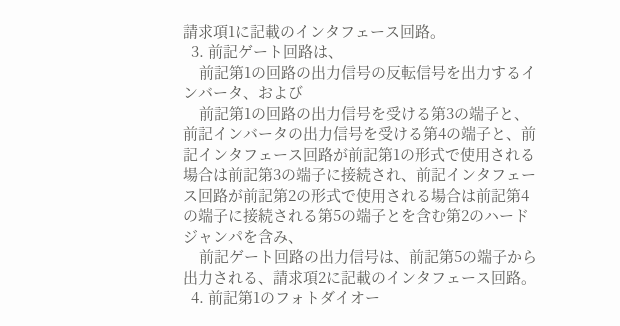請求項1に記載のインタフェース回路。
  3. 前記ゲート回路は、
    前記第1の回路の出力信号の反転信号を出力するインバータ、および
    前記第1の回路の出力信号を受ける第3の端子と、前記インバータの出力信号を受ける第4の端子と、前記インタフェース回路が前記第1の形式で使用される場合は前記第3の端子に接続され、前記インタフェース回路が前記第2の形式で使用される場合は前記第4の端子に接続される第5の端子とを含む第2のハードジャンパを含み、
    前記ゲート回路の出力信号は、前記第5の端子から出力される、請求項2に記載のインタフェース回路。
  4. 前記第1のフォトダイオー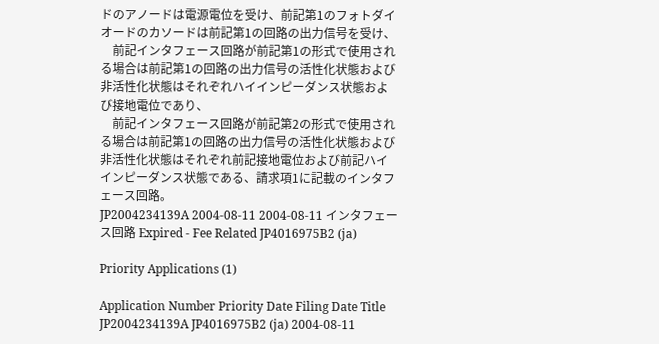ドのアノードは電源電位を受け、前記第1のフォトダイオードのカソードは前記第1の回路の出力信号を受け、
    前記インタフェース回路が前記第1の形式で使用される場合は前記第1の回路の出力信号の活性化状態および非活性化状態はそれぞれハイインピーダンス状態および接地電位であり、
    前記インタフェース回路が前記第2の形式で使用される場合は前記第1の回路の出力信号の活性化状態および非活性化状態はそれぞれ前記接地電位および前記ハイインピーダンス状態である、請求項1に記載のインタフェース回路。
JP2004234139A 2004-08-11 2004-08-11 インタフェース回路 Expired - Fee Related JP4016975B2 (ja)

Priority Applications (1)

Application Number Priority Date Filing Date Title
JP2004234139A JP4016975B2 (ja) 2004-08-11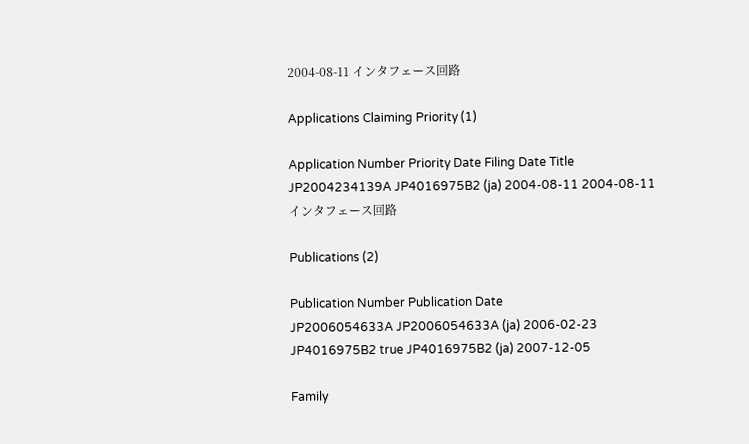2004-08-11 インタフェース回路

Applications Claiming Priority (1)

Application Number Priority Date Filing Date Title
JP2004234139A JP4016975B2 (ja) 2004-08-11 2004-08-11 インタフェース回路

Publications (2)

Publication Number Publication Date
JP2006054633A JP2006054633A (ja) 2006-02-23
JP4016975B2 true JP4016975B2 (ja) 2007-12-05

Family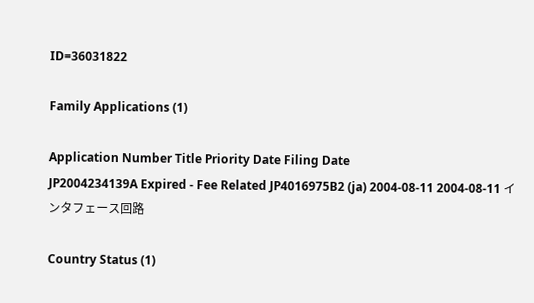ID=36031822

Family Applications (1)

Application Number Title Priority Date Filing Date
JP2004234139A Expired - Fee Related JP4016975B2 (ja) 2004-08-11 2004-08-11 インタフェース回路

Country Status (1)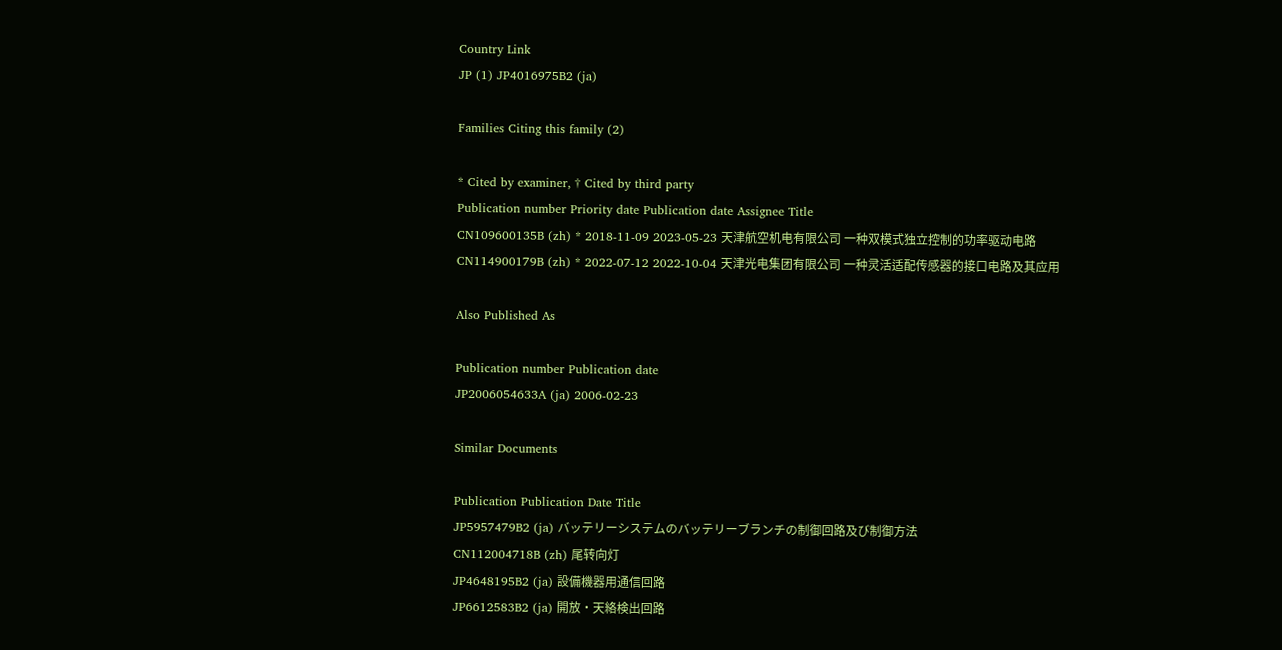Country Link
JP (1) JP4016975B2 (ja)

Families Citing this family (2)

* Cited by examiner, † Cited by third party
Publication number Priority date Publication date Assignee Title
CN109600135B (zh) * 2018-11-09 2023-05-23 天津航空机电有限公司 一种双模式独立控制的功率驱动电路
CN114900179B (zh) * 2022-07-12 2022-10-04 天津光电集团有限公司 一种灵活适配传感器的接口电路及其应用

Also Published As

Publication number Publication date
JP2006054633A (ja) 2006-02-23

Similar Documents

Publication Publication Date Title
JP5957479B2 (ja) バッテリーシステムのバッテリーブランチの制御回路及び制御方法
CN112004718B (zh) 尾转向灯
JP4648195B2 (ja) 設備機器用通信回路
JP6612583B2 (ja) 開放・天絡検出回路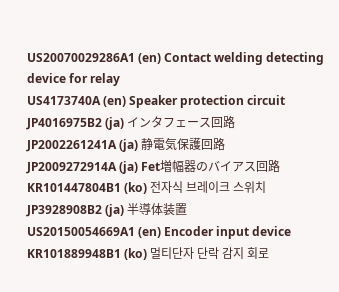US20070029286A1 (en) Contact welding detecting device for relay
US4173740A (en) Speaker protection circuit
JP4016975B2 (ja) インタフェース回路
JP2002261241A (ja) 静電気保護回路
JP2009272914A (ja) Fet増幅器のバイアス回路
KR101447804B1 (ko) 전자식 브레이크 스위치
JP3928908B2 (ja) 半導体装置
US20150054669A1 (en) Encoder input device
KR101889948B1 (ko) 멀티단자 단락 감지 회로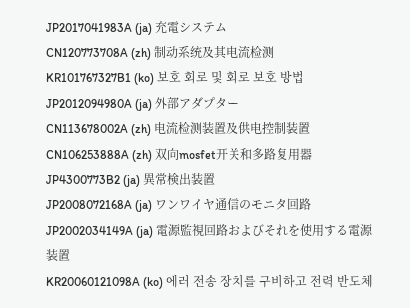JP2017041983A (ja) 充電システム
CN120773708A (zh) 制动系统及其电流检测
KR101767327B1 (ko) 보호 회로 및 회로 보호 방법
JP2012094980A (ja) 外部アダプター
CN113678002A (zh) 电流检测装置及供电控制装置
CN106253888A (zh) 双向mosfet开关和多路复用器
JP4300773B2 (ja) 異常検出装置
JP2008072168A (ja) ワンワイヤ通信のモニタ回路
JP2002034149A (ja) 電源監視回路およびそれを使用する電源装置
KR20060121098A (ko) 에러 전송 장치를 구비하고 전력 반도체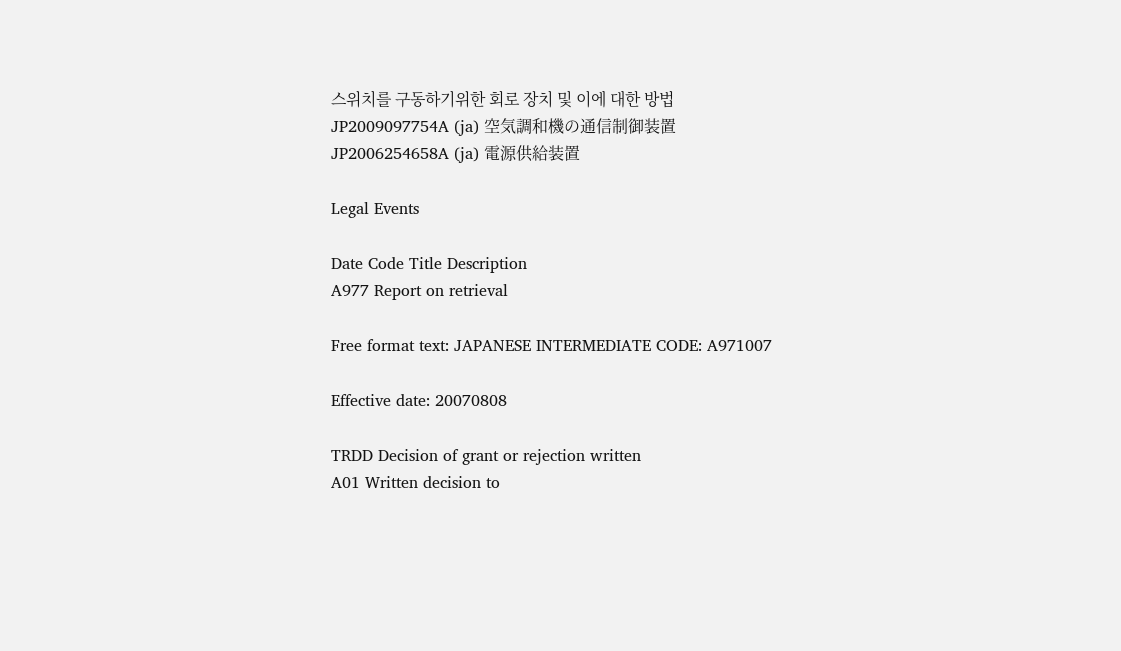스위치를 구동하기위한 회로 장치 및 이에 대한 방법
JP2009097754A (ja) 空気調和機の通信制御装置
JP2006254658A (ja) 電源供給装置

Legal Events

Date Code Title Description
A977 Report on retrieval

Free format text: JAPANESE INTERMEDIATE CODE: A971007

Effective date: 20070808

TRDD Decision of grant or rejection written
A01 Written decision to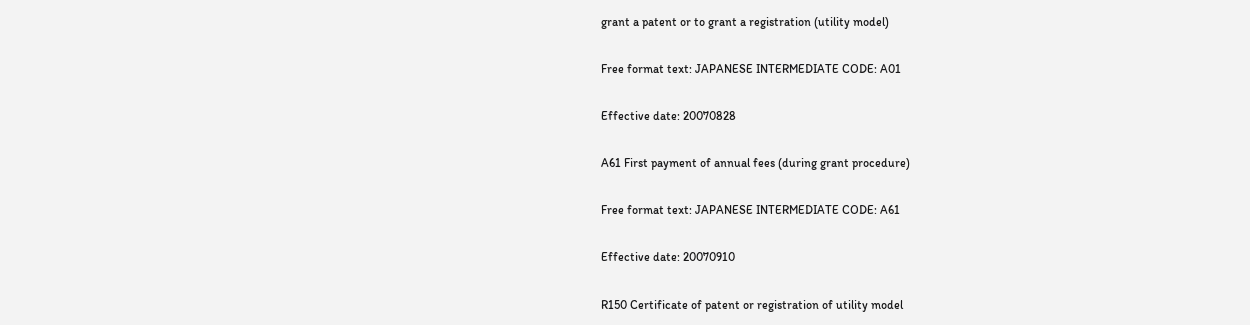grant a patent or to grant a registration (utility model)

Free format text: JAPANESE INTERMEDIATE CODE: A01

Effective date: 20070828

A61 First payment of annual fees (during grant procedure)

Free format text: JAPANESE INTERMEDIATE CODE: A61

Effective date: 20070910

R150 Certificate of patent or registration of utility model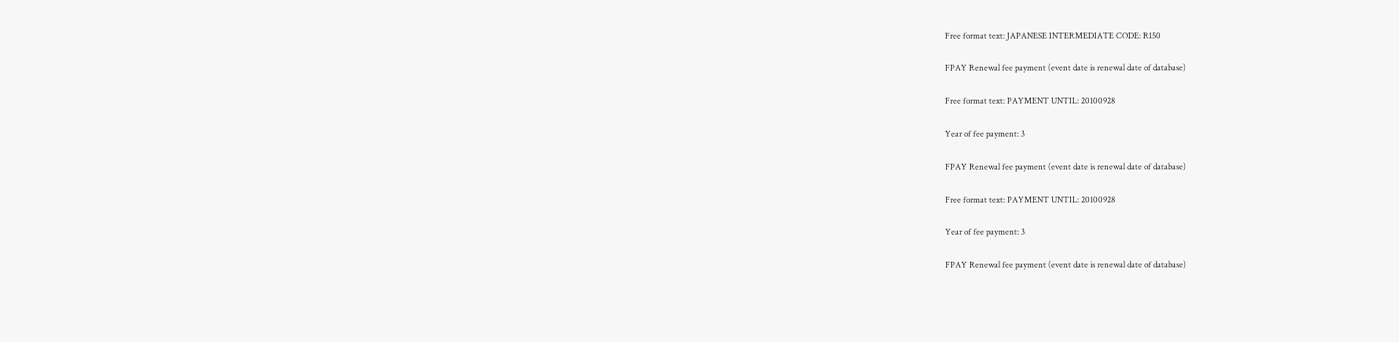Free format text: JAPANESE INTERMEDIATE CODE: R150

FPAY Renewal fee payment (event date is renewal date of database)

Free format text: PAYMENT UNTIL: 20100928

Year of fee payment: 3

FPAY Renewal fee payment (event date is renewal date of database)

Free format text: PAYMENT UNTIL: 20100928

Year of fee payment: 3

FPAY Renewal fee payment (event date is renewal date of database)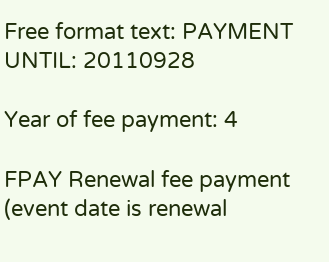Free format text: PAYMENT UNTIL: 20110928

Year of fee payment: 4

FPAY Renewal fee payment (event date is renewal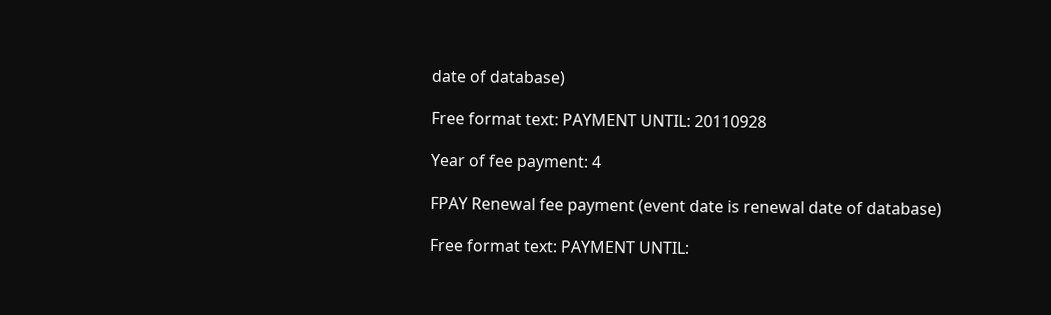date of database)

Free format text: PAYMENT UNTIL: 20110928

Year of fee payment: 4

FPAY Renewal fee payment (event date is renewal date of database)

Free format text: PAYMENT UNTIL: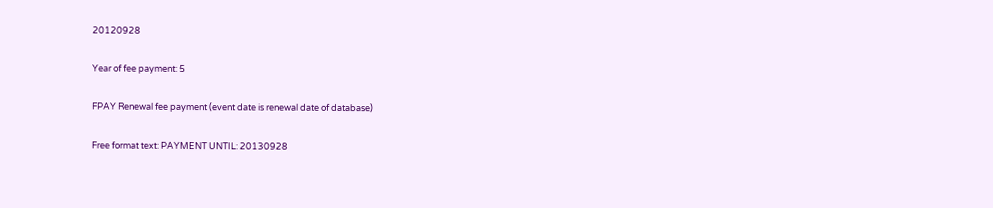20120928

Year of fee payment: 5

FPAY Renewal fee payment (event date is renewal date of database)

Free format text: PAYMENT UNTIL: 20130928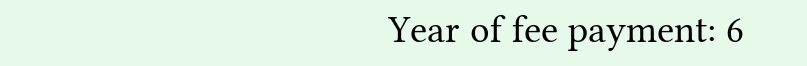Year of fee payment: 6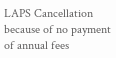LAPS Cancellation because of no payment of annual fees